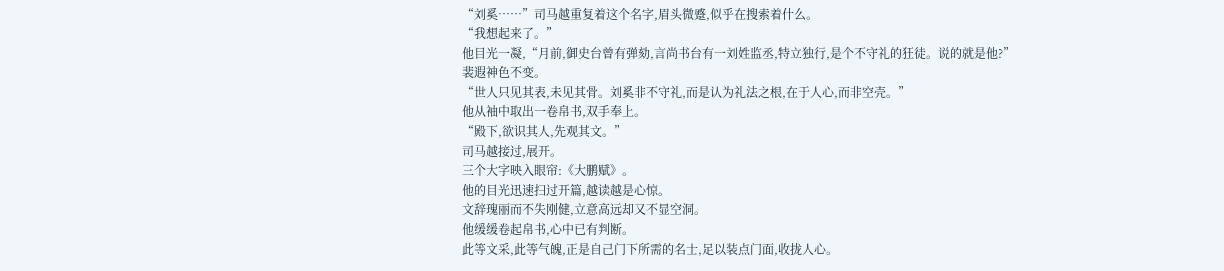“刘奚……”司马越重复着这个名字,眉头微蹙,似乎在搜索着什么。
“我想起来了。”
他目光一凝,“月前,御史台曾有弹劾,言尚书台有一刘姓监丞,特立独行,是个不守礼的狂徒。说的就是他?”
裴遐神色不变。
“世人只见其表,未见其骨。刘奚非不守礼,而是认为礼法之根,在于人心,而非空壳。”
他从袖中取出一卷帛书,双手奉上。
“殿下,欲识其人,先观其文。”
司马越接过,展开。
三个大字映入眼帘:《大鹏赋》。
他的目光迅速扫过开篇,越读越是心惊。
文辞瑰丽而不失刚健,立意高远却又不显空洞。
他缓缓卷起帛书,心中已有判断。
此等文采,此等气魄,正是自己门下所需的名士,足以装点门面,收拢人心。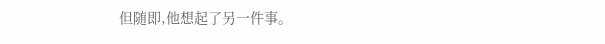但随即,他想起了另一件事。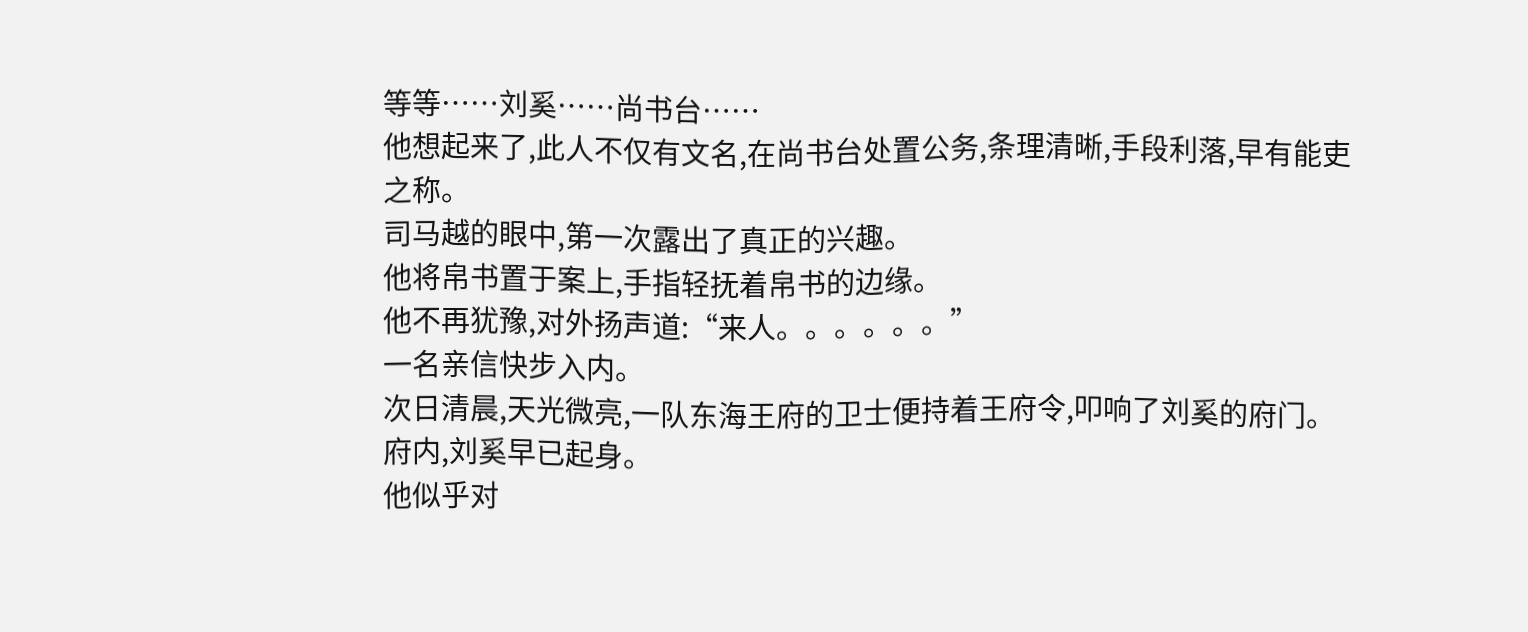等等……刘奚……尚书台……
他想起来了,此人不仅有文名,在尚书台处置公务,条理清晰,手段利落,早有能吏之称。
司马越的眼中,第一次露出了真正的兴趣。
他将帛书置于案上,手指轻抚着帛书的边缘。
他不再犹豫,对外扬声道:“来人。。。。。。”
一名亲信快步入内。
次日清晨,天光微亮,一队东海王府的卫士便持着王府令,叩响了刘奚的府门。
府内,刘奚早已起身。
他似乎对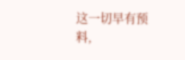这一切早有预料,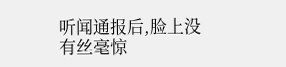听闻通报后,脸上没有丝毫惊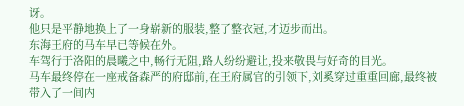讶。
他只是平静地换上了一身崭新的服装,整了整衣冠,才迈步而出。
东海王府的马车早已等候在外。
车驾行于洛阳的晨曦之中,畅行无阻,路人纷纷避让,投来敬畏与好奇的目光。
马车最终停在一座戒备森严的府邸前,在王府属官的引领下,刘奚穿过重重回廊,最终被带入了一间内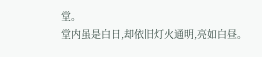堂。
堂内虽是白日,却依旧灯火通明,亮如白昼。